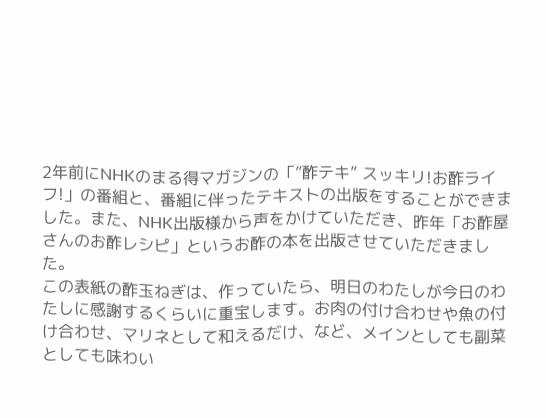2年前にNHKのまる得マガジンの「”酢テキ” スッキリ!お酢ライフ!」の番組と、番組に伴ったテキストの出版をすることができました。また、NHK出版様から声をかけていただき、昨年「お酢屋さんのお酢レシピ」というお酢の本を出版させていただきました。
この表紙の酢玉ねぎは、作っていたら、明日のわたしが今日のわたしに感謝するくらいに重宝します。お肉の付け合わせや魚の付け合わせ、マリネとして和えるだけ、など、メインとしても副菜としても味わい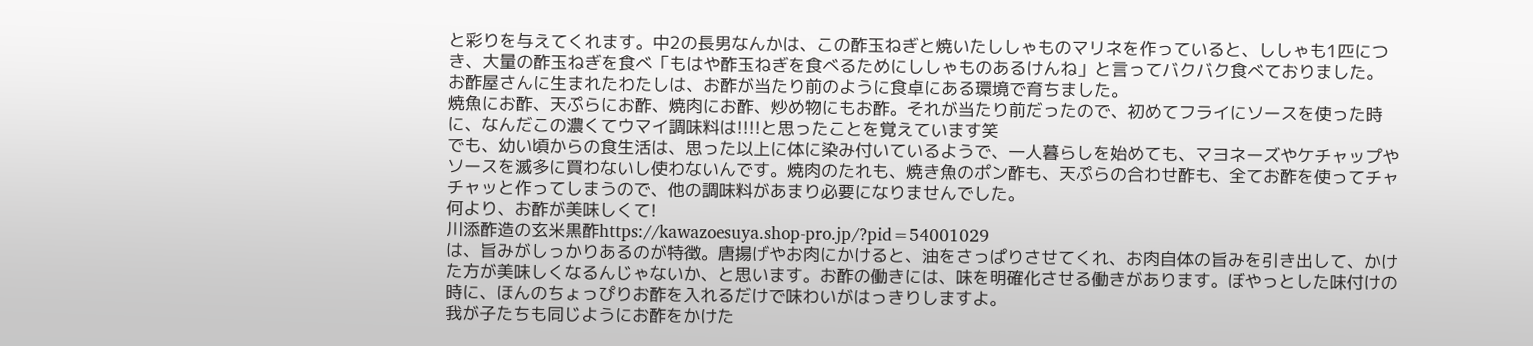と彩りを与えてくれます。中2の長男なんかは、この酢玉ねぎと焼いたししゃものマリネを作っていると、ししゃも1匹につき、大量の酢玉ねぎを食べ「もはや酢玉ねぎを食べるためにししゃものあるけんね」と言ってバクバク食べておりました。
お酢屋さんに生まれたわたしは、お酢が当たり前のように食卓にある環境で育ちました。
焼魚にお酢、天ぷらにお酢、焼肉にお酢、炒め物にもお酢。それが当たり前だったので、初めてフライにソースを使った時に、なんだこの濃くてウマイ調味料は!!!!と思ったことを覚えています笑
でも、幼い頃からの食生活は、思った以上に体に染み付いているようで、一人暮らしを始めても、マヨネーズやケチャップやソースを滅多に買わないし使わないんです。焼肉のたれも、焼き魚のポン酢も、天ぷらの合わせ酢も、全てお酢を使ってチャチャッと作ってしまうので、他の調味料があまり必要になりませんでした。
何より、お酢が美味しくて!
川添酢造の玄米黒酢https://kawazoesuya.shop-pro.jp/?pid=54001029
は、旨みがしっかりあるのが特徴。唐揚げやお肉にかけると、油をさっぱりさせてくれ、お肉自体の旨みを引き出して、かけた方が美味しくなるんじゃないか、と思います。お酢の働きには、味を明確化させる働きがあります。ぼやっとした味付けの時に、ほんのちょっぴりお酢を入れるだけで味わいがはっきりしますよ。
我が子たちも同じようにお酢をかけた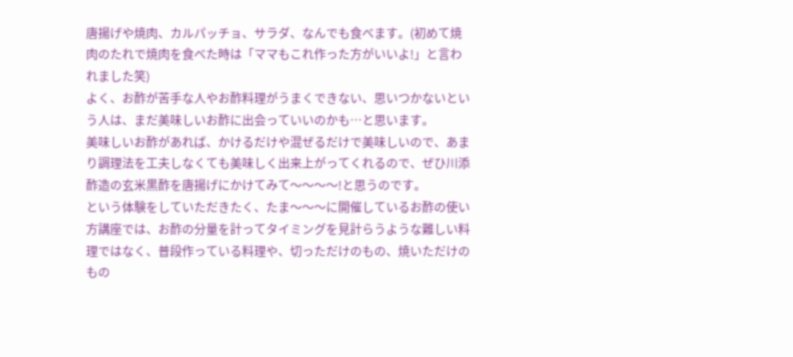唐揚げや焼肉、カルパッチョ、サラダ、なんでも食べます。(初めて焼肉のたれで焼肉を食べた時は「ママもこれ作った方がいいよ!」と言われました笑)
よく、お酢が苦手な人やお酢料理がうまくできない、思いつかないという人は、まだ美味しいお酢に出会っていいのかも…と思います。
美味しいお酢があれば、かけるだけや混ぜるだけで美味しいので、あまり調理法を工夫しなくても美味しく出来上がってくれるので、ぜひ川添酢造の玄米黒酢を唐揚げにかけてみて〜〜〜〜!と思うのです。
という体験をしていただきたく、たま〜〜〜に開催しているお酢の使い方講座では、お酢の分量を計ってタイミングを見計らうような難しい料理ではなく、普段作っている料理や、切っただけのもの、焼いただけのもの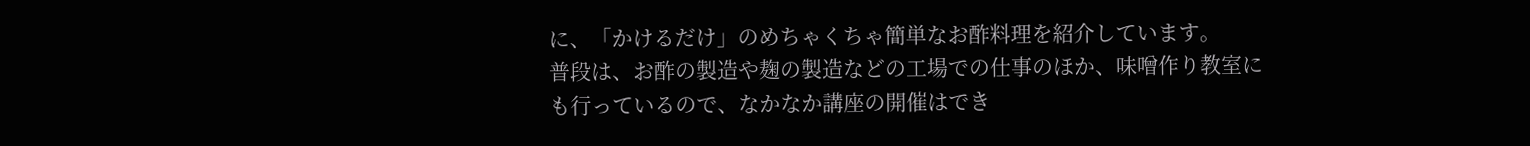に、「かけるだけ」のめちゃくちゃ簡単なお酢料理を紹介しています。
普段は、お酢の製造や麹の製造などの工場での仕事のほか、味噌作り教室にも行っているので、なかなか講座の開催はでき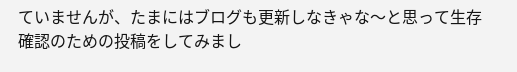ていませんが、たまにはブログも更新しなきゃな〜と思って生存確認のための投稿をしてみまし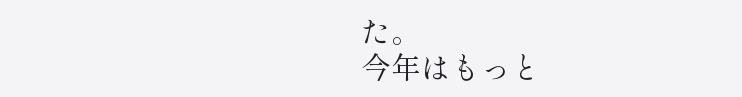た。
今年はもっと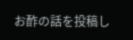お酢の話を投稿し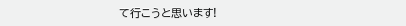て行こうと思います!